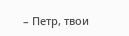– Петр, твои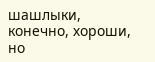шашлыки, конечно, хороши, но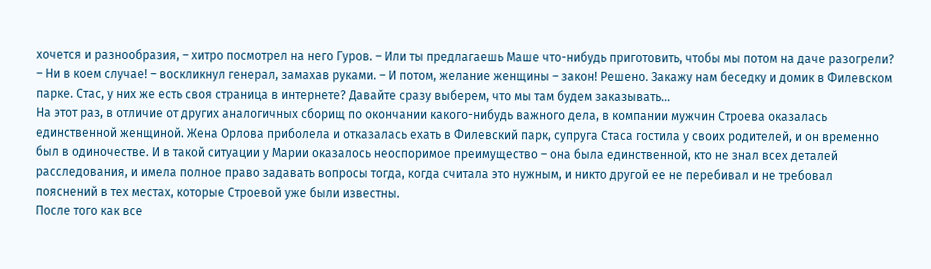хочется и разнообразия, – хитро посмотрел на него Гуров. – Или ты предлагаешь Маше что-нибудь приготовить, чтобы мы потом на даче разогрели?
– Ни в коем случае! – воскликнул генерал, замахав руками. – И потом, желание женщины – закон! Решено. Закажу нам беседку и домик в Филевском парке. Стас, у них же есть своя страница в интернете? Давайте сразу выберем, что мы там будем заказывать…
На этот раз, в отличие от других аналогичных сборищ по окончании какого-нибудь важного дела, в компании мужчин Строева оказалась единственной женщиной. Жена Орлова приболела и отказалась ехать в Филевский парк, супруга Стаса гостила у своих родителей, и он временно был в одиночестве. И в такой ситуации у Марии оказалось неоспоримое преимущество – она была единственной, кто не знал всех деталей расследования, и имела полное право задавать вопросы тогда, когда считала это нужным, и никто другой ее не перебивал и не требовал пояснений в тех местах, которые Строевой уже были известны.
После того как все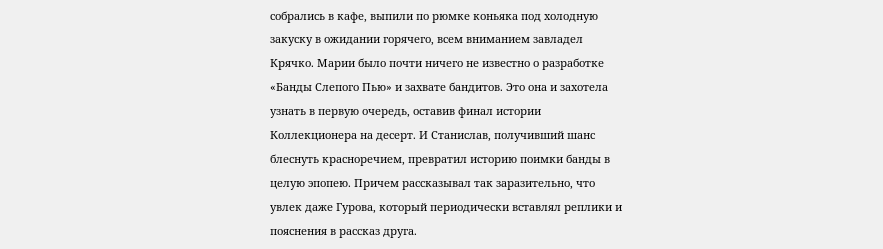собрались в кафе, выпили по рюмке коньяка под холодную закуску в ожидании горячего, всем вниманием завладел Крячко. Марии было почти ничего не известно о разработке «Банды Слепого Пью» и захвате бандитов. Это она и захотела узнать в первую очередь, оставив финал истории Коллекционера на десерт. И Станислав, получивший шанс блеснуть красноречием, превратил историю поимки банды в целую эпопею. Причем рассказывал так заразительно, что увлек даже Гурова, который периодически вставлял реплики и пояснения в рассказ друга.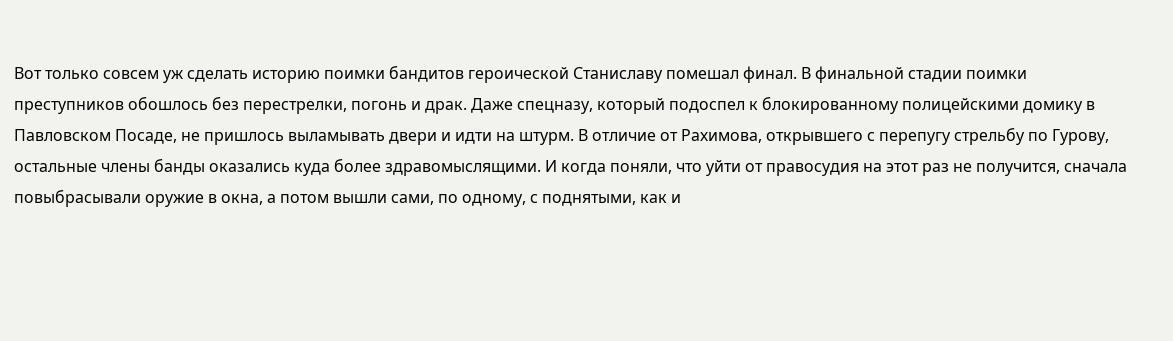Вот только совсем уж сделать историю поимки бандитов героической Станиславу помешал финал. В финальной стадии поимки преступников обошлось без перестрелки, погонь и драк. Даже спецназу, который подоспел к блокированному полицейскими домику в Павловском Посаде, не пришлось выламывать двери и идти на штурм. В отличие от Рахимова, открывшего с перепугу стрельбу по Гурову, остальные члены банды оказались куда более здравомыслящими. И когда поняли, что уйти от правосудия на этот раз не получится, сначала повыбрасывали оружие в окна, а потом вышли сами, по одному, с поднятыми, как и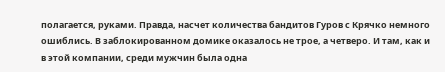полагается, руками. Правда, насчет количества бандитов Гуров с Крячко немного ошиблись. В заблокированном домике оказалось не трое, а четверо. И там, как и в этой компании, среди мужчин была одна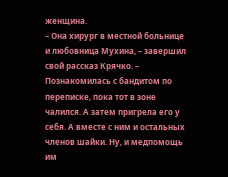женщина.
– Она хирург в местной больнице и любовница Мухина, – завершил свой рассказ Крячко. – Познакомилась с бандитом по переписке, пока тот в зоне чалился. А затем пригрела его у себя. А вместе с ним и остальных членов шайки. Ну, и медпомощь им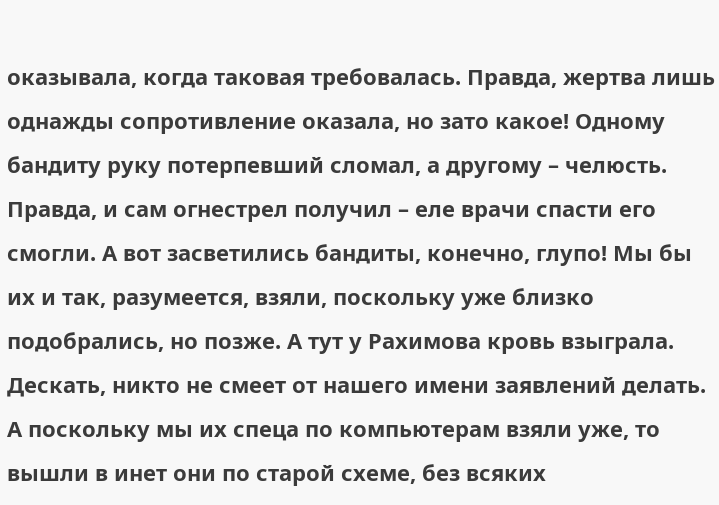оказывала, когда таковая требовалась. Правда, жертва лишь однажды сопротивление оказала, но зато какое! Одному бандиту руку потерпевший сломал, а другому – челюсть. Правда, и сам огнестрел получил – еле врачи спасти его смогли. А вот засветились бандиты, конечно, глупо! Мы бы их и так, разумеется, взяли, поскольку уже близко подобрались, но позже. А тут у Рахимова кровь взыграла. Дескать, никто не смеет от нашего имени заявлений делать. А поскольку мы их спеца по компьютерам взяли уже, то вышли в инет они по старой схеме, без всяких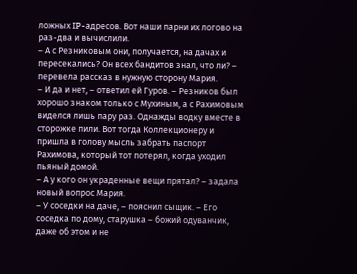ложных IP-адресов. Вот наши парни их логово на раз-два и вычислили.
– А с Резниковым они, получается, на дачах и пересекались? Он всех бандитов знал, что ли? – перевела рассказ в нужную сторону Мария.
– И да и нет, – ответил ей Гуров. – Резников был хорошо знаком только с Мухиным, а с Рахимовым виделся лишь пару раз. Однажды водку вместе в сторожке пили. Вот тогда Коллекционеру и пришла в голову мысль забрать паспорт Рахимова, который тот потерял, когда уходил пьяный домой.
– А у кого он украденные вещи прятал? – задала новый вопрос Мария.
– У соседки на даче, – пояснил сыщик. – Его соседка по дому, старушка – божий одуванчик, даже об этом и не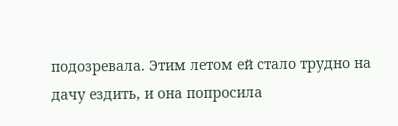подозревала. Этим летом ей стало трудно на дачу ездить, и она попросила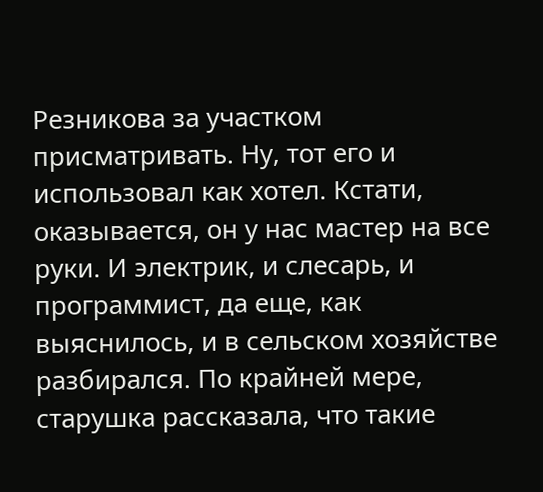Резникова за участком присматривать. Ну, тот его и использовал как хотел. Кстати, оказывается, он у нас мастер на все руки. И электрик, и слесарь, и программист, да еще, как выяснилось, и в сельском хозяйстве разбирался. По крайней мере, старушка рассказала, что такие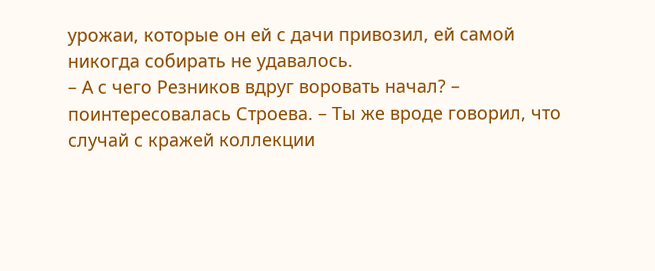урожаи, которые он ей с дачи привозил, ей самой никогда собирать не удавалось.
– А с чего Резников вдруг воровать начал? – поинтересовалась Строева. – Ты же вроде говорил, что случай с кражей коллекции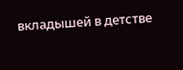вкладышей в детстве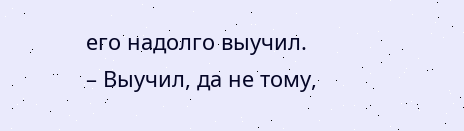его надолго выучил.
– Выучил, да не тому,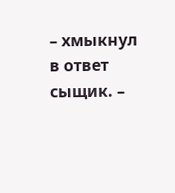– хмыкнул в ответ сыщик. –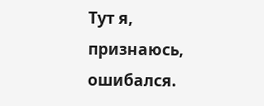Тут я, признаюсь, ошибался.